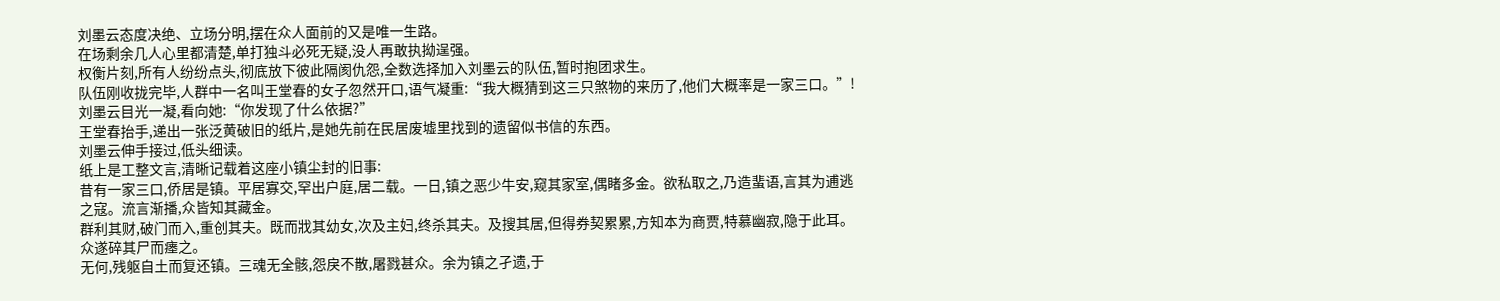刘墨云态度决绝、立场分明,摆在众人面前的又是唯一生路。
在场剩余几人心里都清楚,单打独斗必死无疑,没人再敢执拗逞强。
权衡片刻,所有人纷纷点头,彻底放下彼此隔阂仇怨,全数选择加入刘墨云的队伍,暂时抱团求生。
队伍刚收拢完毕,人群中一名叫王堂春的女子忽然开口,语气凝重:“我大概猜到这三只煞物的来历了,他们大概率是一家三口。”!
刘墨云目光一凝,看向她:“你发现了什么依据?”
王堂春抬手,递出一张泛黄破旧的纸片,是她先前在民居废墟里找到的遗留似书信的东西。
刘墨云伸手接过,低头细读。
纸上是工整文言,清晰记载着这座小镇尘封的旧事:
昔有一家三口,侨居是镇。平居寡交,罕出户庭,居二载。一日,镇之恶少牛安,窥其家室,偶睹多金。欲私取之,乃造蜚语,言其为逋逃之寇。流言渐播,众皆知其藏金。
群利其财,破门而入,重创其夫。既而戕其幼女,次及主妇,终杀其夫。及搜其居,但得券契累累,方知本为商贾,特慕幽寂,隐于此耳。众遂碎其尸而瘗之。
无何,残躯自土而复还镇。三魂无全骸,怨戾不散,屠戮甚众。余为镇之孑遗,于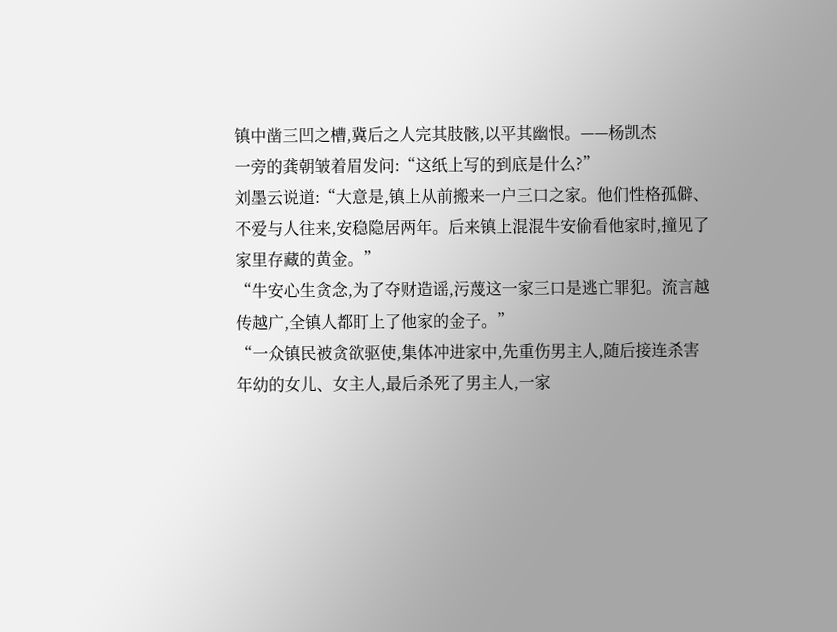镇中凿三凹之槽,冀后之人完其肢骸,以平其幽恨。——杨凯杰
一旁的龚朝皱着眉发问:“这纸上写的到底是什么?”
刘墨云说道:“大意是,镇上从前搬来一户三口之家。他们性格孤僻、不爱与人往来,安稳隐居两年。后来镇上混混牛安偷看他家时,撞见了家里存藏的黄金。”
“牛安心生贪念,为了夺财造谣,污蔑这一家三口是逃亡罪犯。流言越传越广,全镇人都盯上了他家的金子。”
“一众镇民被贪欲驱使,集体冲进家中,先重伤男主人,随后接连杀害年幼的女儿、女主人,最后杀死了男主人,一家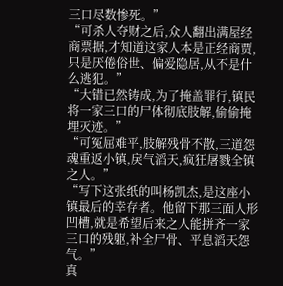三口尽数惨死。”
“可杀人夺财之后,众人翻出满屋经商票据,才知道这家人本是正经商贾,只是厌倦俗世、偏爱隐居,从不是什么逃犯。”
“大错已然铸成,为了掩盖罪行,镇民将一家三口的尸体彻底肢解,偷偷掩埋灭迹。”
“可冤屈难平,肢解残骨不散,三道怨魂重返小镇,戾气滔天,疯狂屠戮全镇之人。”
“写下这张纸的叫杨凯杰,是这座小镇最后的幸存者。他留下那三面人形凹槽,就是希望后来之人能拼齐一家三口的残躯,补全尸骨、平息滔天怨气。”
真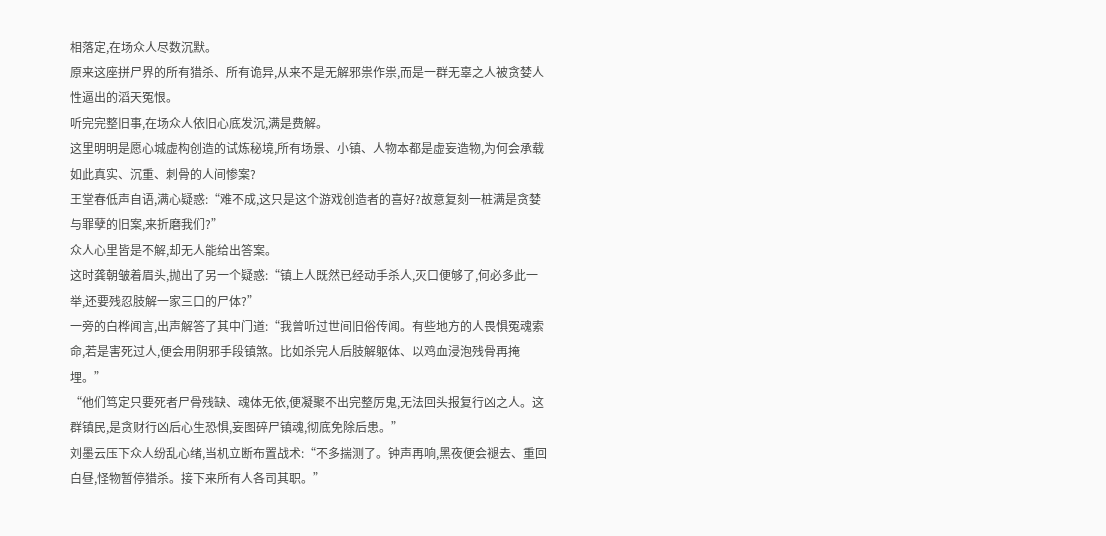相落定,在场众人尽数沉默。
原来这座拼尸界的所有猎杀、所有诡异,从来不是无解邪祟作祟,而是一群无辜之人被贪婪人性逼出的滔天冤恨。
听完完整旧事,在场众人依旧心底发沉,满是费解。
这里明明是愿心城虚构创造的试炼秘境,所有场景、小镇、人物本都是虚妄造物,为何会承载如此真实、沉重、刺骨的人间惨案?
王堂春低声自语,满心疑惑:“难不成,这只是这个游戏创造者的喜好?故意复刻一桩满是贪婪与罪孽的旧案,来折磨我们?”
众人心里皆是不解,却无人能给出答案。
这时龚朝皱着眉头,抛出了另一个疑惑:“镇上人既然已经动手杀人,灭口便够了,何必多此一举,还要残忍肢解一家三口的尸体?”
一旁的白桦闻言,出声解答了其中门道:“我曾听过世间旧俗传闻。有些地方的人畏惧冤魂索命,若是害死过人,便会用阴邪手段镇煞。比如杀完人后肢解躯体、以鸡血浸泡残骨再掩埋。”
“他们笃定只要死者尸骨残缺、魂体无依,便凝聚不出完整厉鬼,无法回头报复行凶之人。这群镇民,是贪财行凶后心生恐惧,妄图碎尸镇魂,彻底免除后患。”
刘墨云压下众人纷乱心绪,当机立断布置战术:“不多揣测了。钟声再响,黑夜便会褪去、重回白昼,怪物暂停猎杀。接下来所有人各司其职。”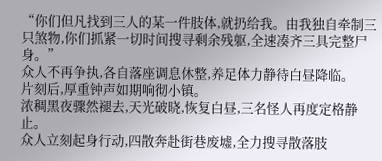“你们但凡找到三人的某一件肢体,就扔给我。由我独自牵制三只煞物,你们抓紧一切时间搜寻剩余残躯,全速凑齐三具完整尸身。”
众人不再争执,各自落座调息休整,养足体力静待白昼降临。
片刻后,厚重钟声如期响彻小镇。
浓稠黑夜骤然褪去,天光破晓,恢复白昼,三名怪人再度定格静止。
众人立刻起身行动,四散奔赴街巷废墟,全力搜寻散落肢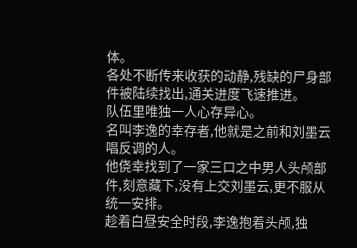体。
各处不断传来收获的动静,残缺的尸身部件被陆续找出,通关进度飞速推进。
队伍里唯独一人心存异心。
名叫李逸的幸存者,他就是之前和刘墨云唱反调的人。
他侥幸找到了一家三口之中男人头颅部件,刻意藏下,没有上交刘墨云,更不服从统一安排。
趁着白昼安全时段,李逸抱着头颅,独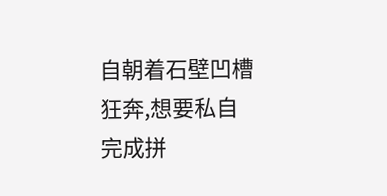自朝着石壁凹槽狂奔,想要私自完成拼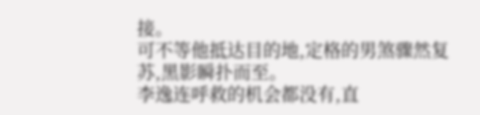接。
可不等他抵达目的地,定格的男煞骤然复苏,黑影瞬扑而至。
李逸连呼救的机会都没有,直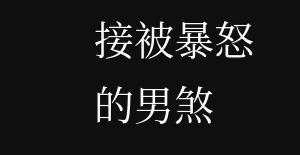接被暴怒的男煞